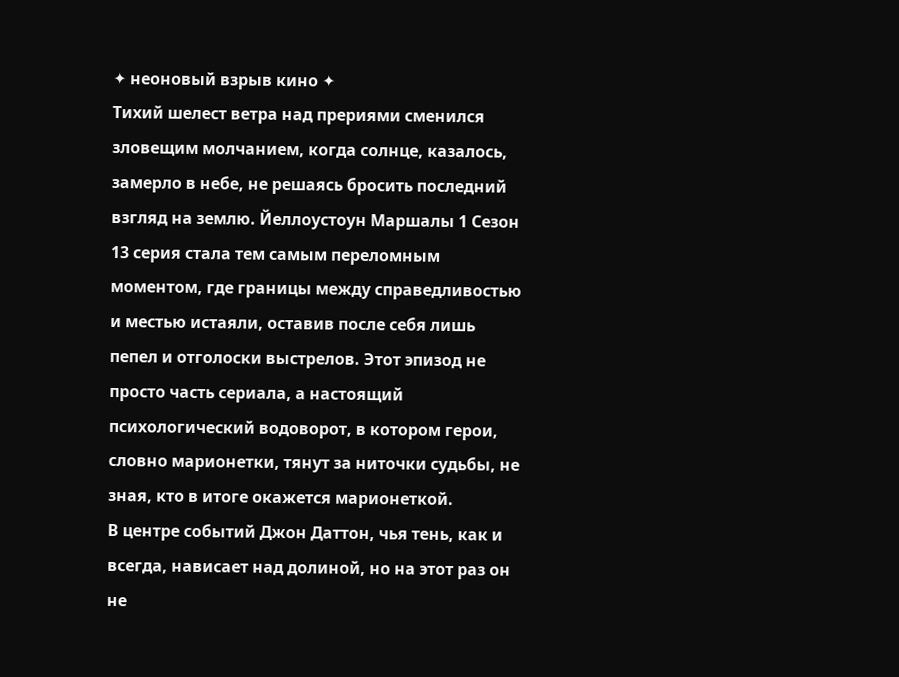✦ неоновый взрыв кино ✦
Тихий шелест ветра над прериями сменился зловещим молчанием, когда солнце, казалось, замерло в небе, не решаясь бросить последний взгляд на землю. Йеллоустоун Маршалы 1 Сезон 13 серия стала тем самым переломным моментом, где границы между справедливостью и местью истаяли, оставив после себя лишь пепел и отголоски выстрелов. Этот эпизод не просто часть сериала, а настоящий психологический водоворот, в котором герои, словно марионетки, тянут за ниточки судьбы, не зная, кто в итоге окажется марионеткой.
В центре событий Джон Даттон, чья тень, как и всегда, нависает над долиной, но на этот раз он не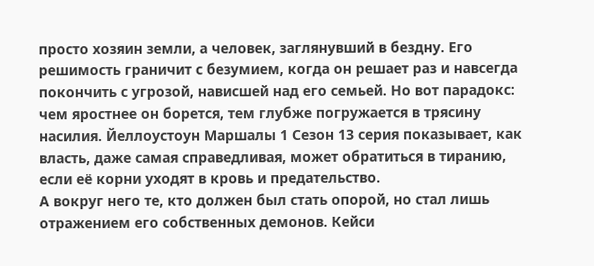просто хозяин земли, а человек, заглянувший в бездну. Его решимость граничит с безумием, когда он решает раз и навсегда покончить с угрозой, нависшей над его семьей. Но вот парадокс: чем яростнее он борется, тем глубже погружается в трясину насилия. Йеллоустоун Маршалы 1 Сезон 13 серия показывает, как власть, даже самая справедливая, может обратиться в тиранию, если её корни уходят в кровь и предательство.
А вокруг него те, кто должен был стать опорой, но стал лишь отражением его собственных демонов. Кейси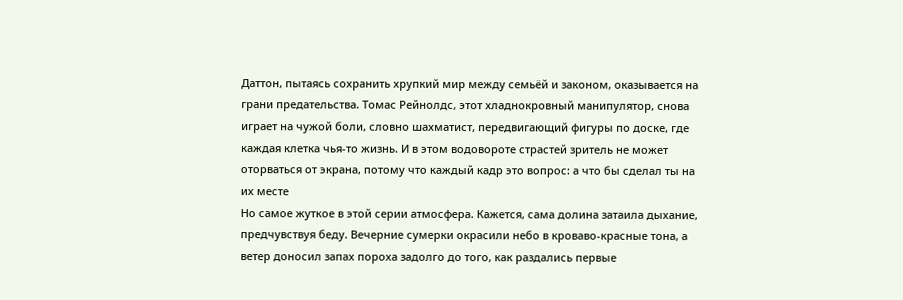Даттон, пытаясь сохранить хрупкий мир между семьёй и законом, оказывается на грани предательства. Томас Рейнолдс, этот хладнокровный манипулятор, снова играет на чужой боли, словно шахматист, передвигающий фигуры по доске, где каждая клетка чья-то жизнь. И в этом водовороте страстей зритель не может оторваться от экрана, потому что каждый кадр это вопрос: а что бы сделал ты на их месте
Но самое жуткое в этой серии атмосфера. Кажется, сама долина затаила дыхание, предчувствуя беду. Вечерние сумерки окрасили небо в кроваво-красные тона, а ветер доносил запах пороха задолго до того, как раздались первые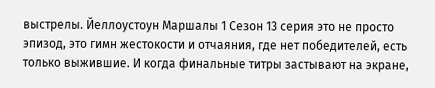выстрелы. Йеллоустоун Маршалы 1 Сезон 13 серия это не просто эпизод, это гимн жестокости и отчаяния, где нет победителей, есть только выжившие. И когда финальные титры застывают на экране,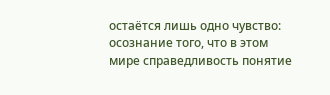остаётся лишь одно чувство: осознание того, что в этом мире справедливость понятие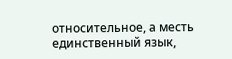относительное, а месть единственный язык,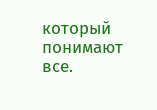который понимают все.